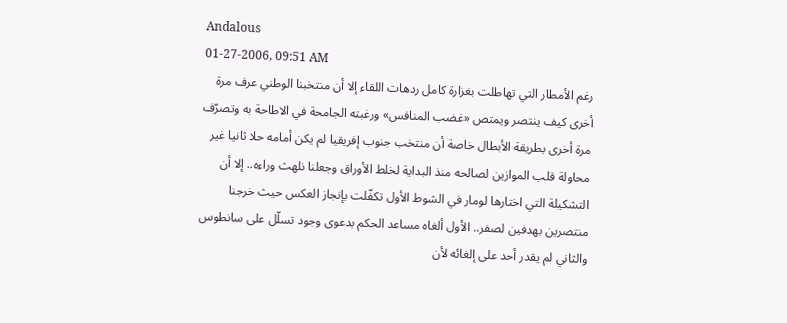Andalous
01-27-2006, 09:51 AM
رغم الأمطار التي تهاطلت بغزارة كامل ردهات اللقاء إلا أن منتخبنا الوطني عرف مرة أخرى كيف ينتصر ويمتص «غضب المنافس» ورغبته الجامحة في الاطاحة به وتصرّف مرة أخرى بطريقة الأبطال خاصة أن منتخب جنوب إفريقيا لم يكن أمامه حلا ثانيا غير محاولة قلب الموازين لصالحه منذ البداية لخلط الأوراق وجعلنا نلهث وراءه.. إلا أن التشكيلة التي اختارها لومار في الشوط الأول تكفّلت بإنجاز العكس حيث خرجنا منتصرين بهدفين لصفر.. الأول ألغاه مساعد الحكم بدعوى وجود تسلّل على سانطوس والثاني لم يقدر أحد على إلغائه لأن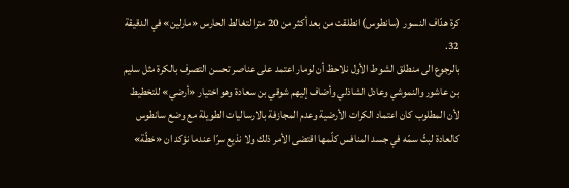كرة هدّاف النسور (سانطوس) انطلقت من بعد أكثر من 20 مترا لتغالط الحارس «مارلين» في الدقيقة 32.
بالرجوع الى منطلق الشوط الأول نلاحظ أن لومار اعتمد على عناصر تحسن التصرف بالكرة مثل سليم بن عاشور والنموشي وعادل الشاذلي وأضاف إليهم شوقي بن سعادة وهو اختيار «أرضي» للتخطيط لأن المطلوب كان اعتماد الكرات الأرضية وعدم المجازفة بالارساليات الطويلة مع وضع سانطوس كالعادة لبثّ سمّه في جسد المنافس كلّمها اقتضى الأمر ذلك ولا نذيع سرّا عندما نؤكد ان «خطّة»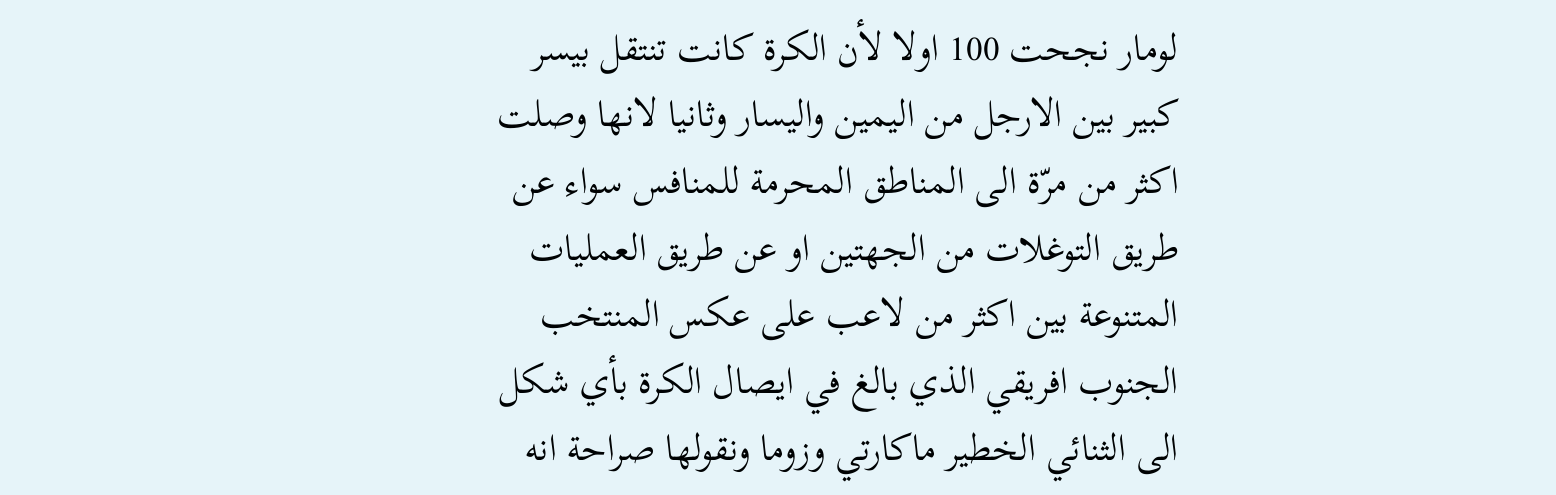لومار نجحت 100 اولا لأن الكرة كانت تنتقل بيسر كبير بين الارجل من اليمين واليسار وثانيا لانها وصلت اكثر من مرّة الى المناطق المحرمة للمنافس سواء عن طريق التوغلات من الجهتين او عن طريق العمليات المتنوعة بين اكثر من لاعب على عكس المنتخب الجنوب افريقي الذي بالغ في ايصال الكرة بأي شكل الى الثنائي الخطير ماكارتي وزوما ونقولها صراحة انه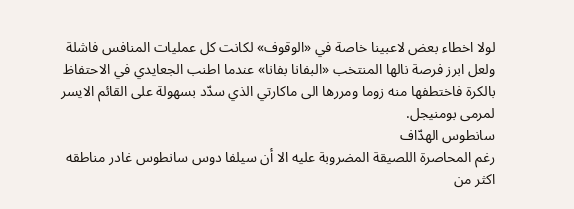لولا اخطاء بعض لاعبينا خاصة في «الوقوف» لكانت كل عمليات المنافس فاشلة ولعل ابرز فرصة نالها المنتخب «البفانا بفانا» عندما اطنب الجعايدي في الاحتفاظ بالكرة فاختطفها منه زوما ومررها الى ماكارتي الذي سدّد بسهولة على القائم الايسر لمرمى بومنيجل.
سانطوس الهدّاف
رغم المحاصرة اللصيقة المضروبة عليه الا أن سيلفا دوس سانطوس غادر مناطقه اكثر من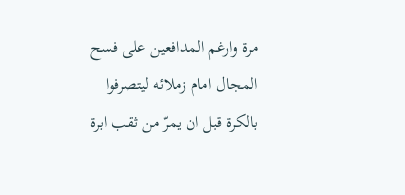مرة وارغم المدافعين على فسح المجال امام زملائه ليتصرفوا بالكرة قبل ان يمرّ من ثقب ابرة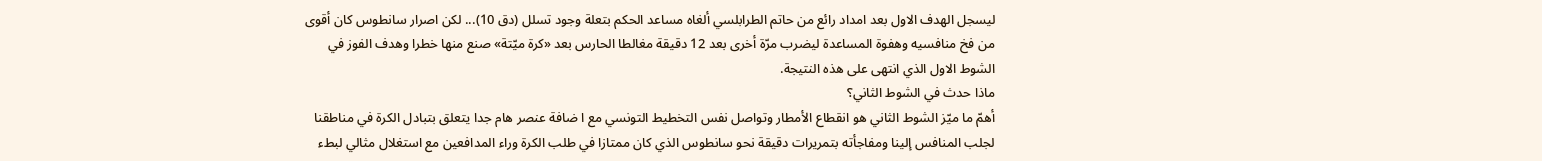ليسجل الهدف الاول بعد امداد رائع من حاتم الطرابلسي ألغاه مساعد الحكم بتعلة وجود تسلل (دق 10)... لكن اصرار سانطوس كان أقوى من فخ منافسيه وهفوة المساعدة ليضرب مرّة أخرى بعد 12 دقيقة مغالطا الحارس بعد «كرة ميّتة» صنع منها خطرا وهدف الفوز في الشوط الاول الذي انتهى على هذه النتيجة.
ماذا حدث في الشوط الثاني؟
أهمّ ما ميّز الشوط الثاني هو انقطاع الأمطار وتواصل نفس التخطيط التونسي مع ا ضافة عنصر هام جدا يتعلق بتبادل الكرة في مناطقنا لجلب المنافس إلينا ومفاجأته بتمريرات دقيقة نحو سانطوس الذي كان ممتازا في طلب الكرة وراء المدافعين مع استغلال مثالي لبطء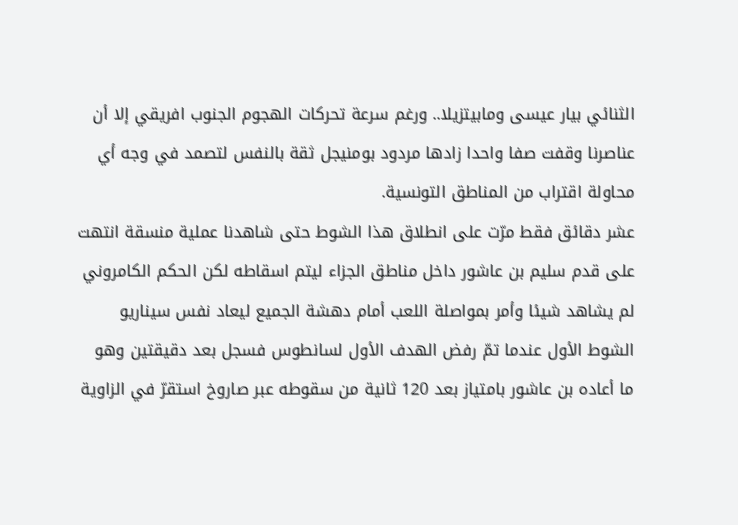الثنائي بيار عيسى ومابيتزيلا.. ورغم سرعة تحركات الهجوم الجنوب افريقي إلا أن عناصرنا وقفت صفا واحدا زادها مردود بومنيجل ثقة بالنفس لتصمد في وجه أي محاولة اقتراب من المناطق التونسية.
عشر دقائق فقط مرّت على انطلاق هذا الشوط حتى شاهدنا عملية منسقة انتهت على قدم سليم بن عاشور داخل مناطق الجزاء ليتم اسقاطه لكن الحكم الكامروني لم يشاهد شيئا وأمر بمواصلة اللعب أمام دهشة الجميع ليعاد نفس سيناريو الشوط الأول عندما تمّ رفض الهدف الأول لسانطوس فسجل بعد دقيقتين وهو ما أعاده بن عاشور بامتياز بعد 120 ثانية من سقوطه عبر صاروخ استقرّ في الزاوية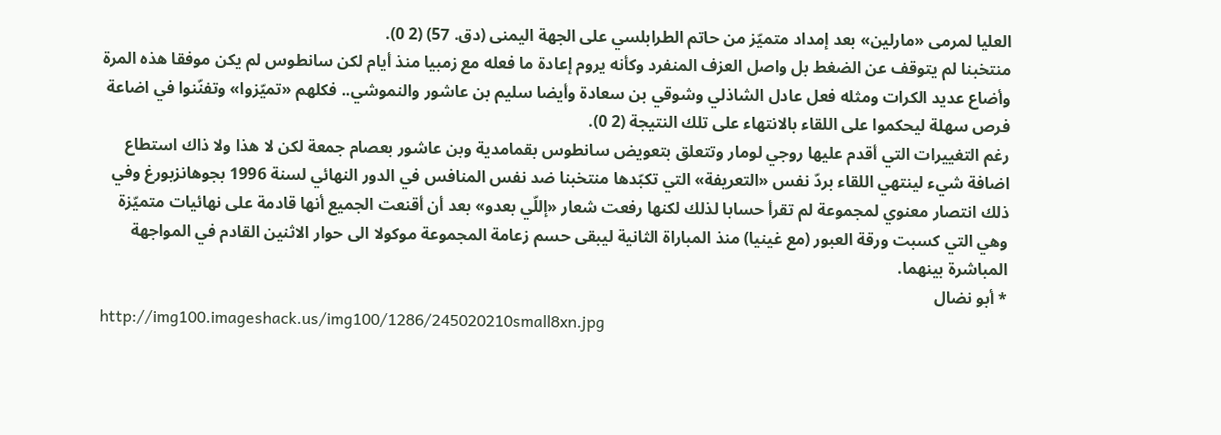العليا لمرمى «مارلين» بعد إمداد متميّز من حاتم الطرابلسي على الجهة اليمنى (دق. 57) (2 0).
منتخبنا لم يتوقف عن الضغط بل واصل العزف المنفرد وكأنه يروم إعادة ما فعله مع زمبيا منذ أيام لكن سانطوس لم يكن موفقا هذه المرة وأضاع عديد الكرات ومثله فعل عادل الشاذلي وشوقي بن سعادة وأيضا سليم بن عاشور والنموشي.. فكلهم «تميّزوا» وتفنّنوا في اضاعة فرص سهلة ليحكموا على اللقاء بالانتهاء على تلك النتيجة (2 0).
رغم التغييرات التي أقدم عليها روجي لومار وتتعلق بتعويض سانطوس بقمامدية وبن عاشور بعصام جمعة لكن لا هذا ولا ذاك استطاع اضافة شيء لينتهي اللقاء بردّ نفس «التعريفة» التي تكبّدها منتخبنا ضد نفس المنافس في الدور النهائي لسنة 1996 بجوهانزبورغ وفي ذلك انتصار معنوي لمجموعة لم تقرأ حسابا لذلك لكنها رفعت شعار «إللّي بعدو» بعد أن أقنعت الجميع أنها قادمة على نهائيات متميّزة وهي التي كسبت ورقة العبور (مع غينيا) منذ المباراة الثانية ليبقى حسم زعامة المجموعة موكولا الى حوار الاثنين القادم في المواجهة المباشرة بينهما.
* أبو نضال
http://img100.imageshack.us/img100/1286/245020210small8xn.jpg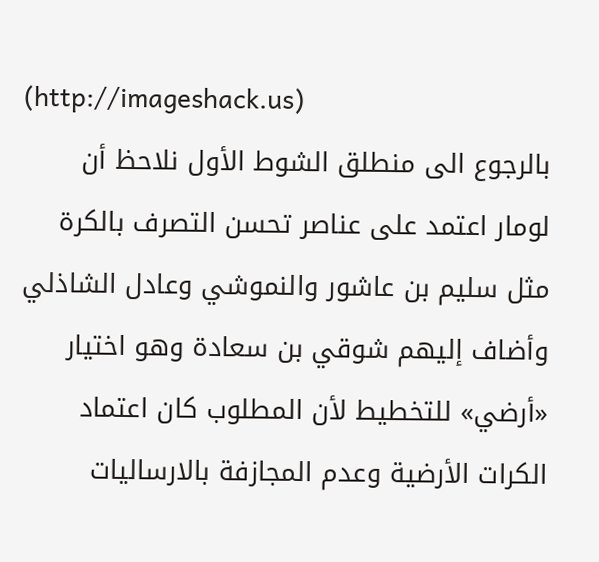(http://imageshack.us)
بالرجوع الى منطلق الشوط الأول نلاحظ أن لومار اعتمد على عناصر تحسن التصرف بالكرة مثل سليم بن عاشور والنموشي وعادل الشاذلي وأضاف إليهم شوقي بن سعادة وهو اختيار «أرضي» للتخطيط لأن المطلوب كان اعتماد الكرات الأرضية وعدم المجازفة بالارساليات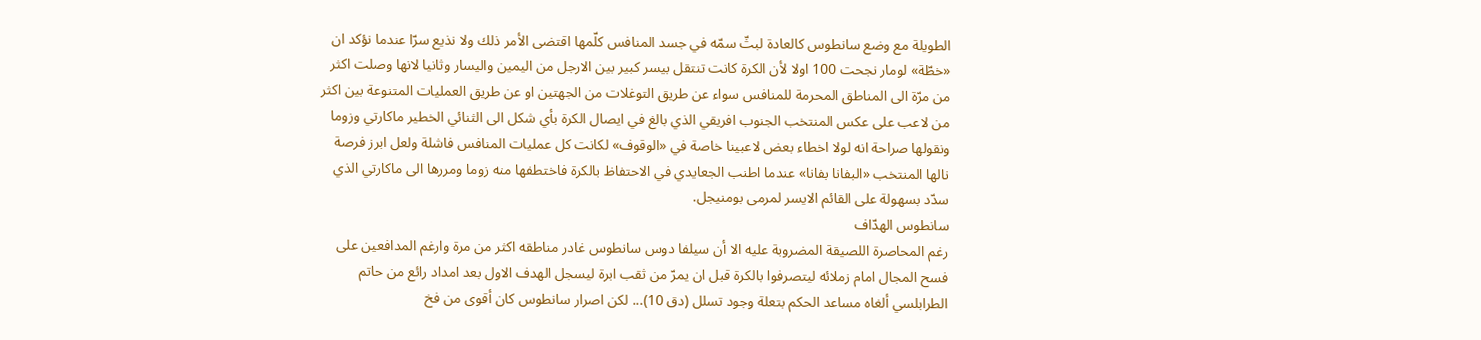الطويلة مع وضع سانطوس كالعادة لبثّ سمّه في جسد المنافس كلّمها اقتضى الأمر ذلك ولا نذيع سرّا عندما نؤكد ان «خطّة» لومار نجحت 100 اولا لأن الكرة كانت تنتقل بيسر كبير بين الارجل من اليمين واليسار وثانيا لانها وصلت اكثر من مرّة الى المناطق المحرمة للمنافس سواء عن طريق التوغلات من الجهتين او عن طريق العمليات المتنوعة بين اكثر من لاعب على عكس المنتخب الجنوب افريقي الذي بالغ في ايصال الكرة بأي شكل الى الثنائي الخطير ماكارتي وزوما ونقولها صراحة انه لولا اخطاء بعض لاعبينا خاصة في «الوقوف» لكانت كل عمليات المنافس فاشلة ولعل ابرز فرصة نالها المنتخب «البفانا بفانا» عندما اطنب الجعايدي في الاحتفاظ بالكرة فاختطفها منه زوما ومررها الى ماكارتي الذي سدّد بسهولة على القائم الايسر لمرمى بومنيجل.
سانطوس الهدّاف
رغم المحاصرة اللصيقة المضروبة عليه الا أن سيلفا دوس سانطوس غادر مناطقه اكثر من مرة وارغم المدافعين على فسح المجال امام زملائه ليتصرفوا بالكرة قبل ان يمرّ من ثقب ابرة ليسجل الهدف الاول بعد امداد رائع من حاتم الطرابلسي ألغاه مساعد الحكم بتعلة وجود تسلل (دق 10)... لكن اصرار سانطوس كان أقوى من فخ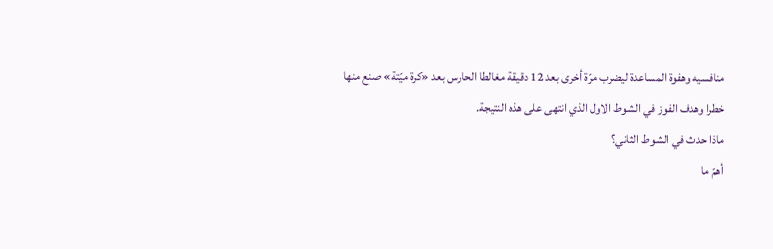منافسيه وهفوة المساعدة ليضرب مرّة أخرى بعد 12 دقيقة مغالطا الحارس بعد «كرة ميّتة» صنع منها خطرا وهدف الفوز في الشوط الاول الذي انتهى على هذه النتيجة.
ماذا حدث في الشوط الثاني؟
أهمّ ما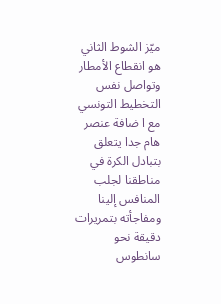ميّز الشوط الثاني هو انقطاع الأمطار وتواصل نفس التخطيط التونسي مع ا ضافة عنصر هام جدا يتعلق بتبادل الكرة في مناطقنا لجلب المنافس إلينا ومفاجأته بتمريرات دقيقة نحو سانطوس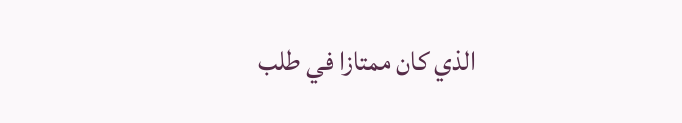الذي كان ممتازا في طلب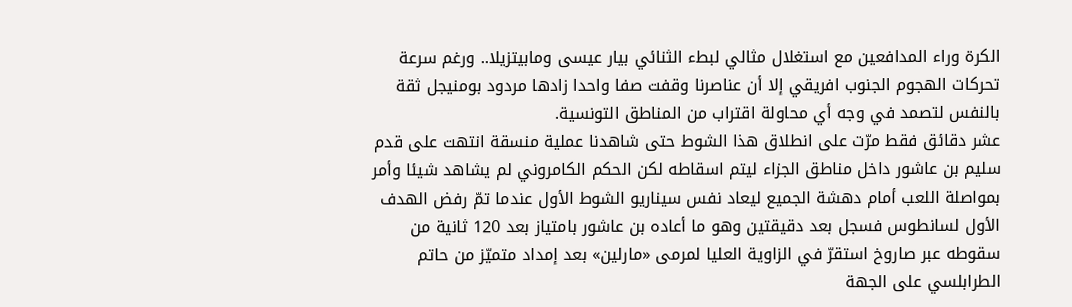الكرة وراء المدافعين مع استغلال مثالي لبطء الثنائي بيار عيسى ومابيتزيلا.. ورغم سرعة تحركات الهجوم الجنوب افريقي إلا أن عناصرنا وقفت صفا واحدا زادها مردود بومنيجل ثقة بالنفس لتصمد في وجه أي محاولة اقتراب من المناطق التونسية.
عشر دقائق فقط مرّت على انطلاق هذا الشوط حتى شاهدنا عملية منسقة انتهت على قدم سليم بن عاشور داخل مناطق الجزاء ليتم اسقاطه لكن الحكم الكامروني لم يشاهد شيئا وأمر بمواصلة اللعب أمام دهشة الجميع ليعاد نفس سيناريو الشوط الأول عندما تمّ رفض الهدف الأول لسانطوس فسجل بعد دقيقتين وهو ما أعاده بن عاشور بامتياز بعد 120 ثانية من سقوطه عبر صاروخ استقرّ في الزاوية العليا لمرمى «مارلين» بعد إمداد متميّز من حاتم الطرابلسي على الجهة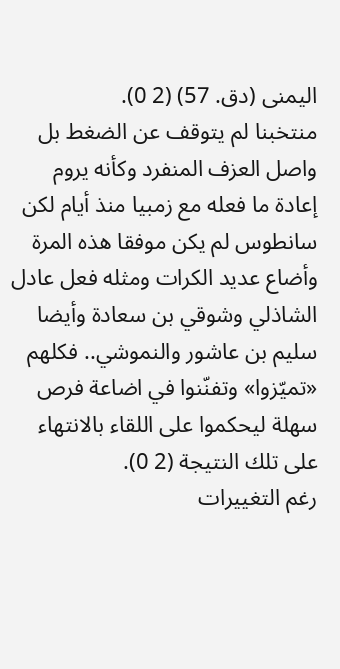اليمنى (دق. 57) (2 0).
منتخبنا لم يتوقف عن الضغط بل واصل العزف المنفرد وكأنه يروم إعادة ما فعله مع زمبيا منذ أيام لكن سانطوس لم يكن موفقا هذه المرة وأضاع عديد الكرات ومثله فعل عادل الشاذلي وشوقي بن سعادة وأيضا سليم بن عاشور والنموشي.. فكلهم «تميّزوا» وتفنّنوا في اضاعة فرص سهلة ليحكموا على اللقاء بالانتهاء على تلك النتيجة (2 0).
رغم التغييرات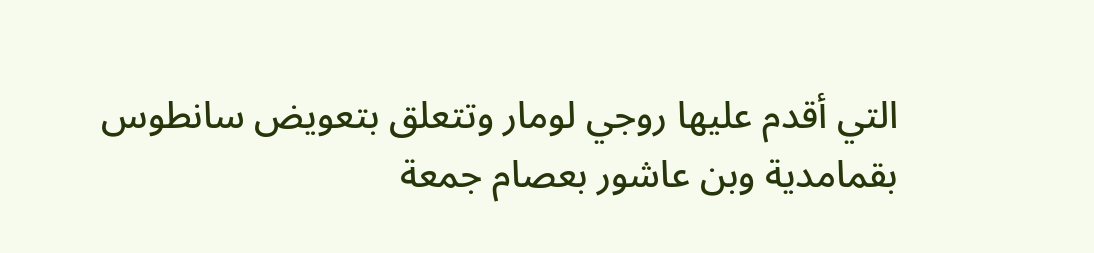التي أقدم عليها روجي لومار وتتعلق بتعويض سانطوس بقمامدية وبن عاشور بعصام جمعة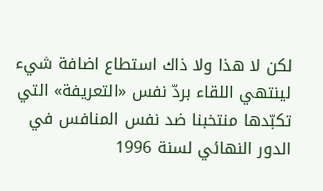لكن لا هذا ولا ذاك استطاع اضافة شيء لينتهي اللقاء بردّ نفس «التعريفة» التي تكبّدها منتخبنا ضد نفس المنافس في الدور النهائي لسنة 1996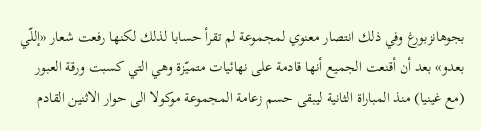بجوهانزبورغ وفي ذلك انتصار معنوي لمجموعة لم تقرأ حسابا لذلك لكنها رفعت شعار «إللّي بعدو» بعد أن أقنعت الجميع أنها قادمة على نهائيات متميّزة وهي التي كسبت ورقة العبور (مع غينيا) منذ المباراة الثانية ليبقى حسم زعامة المجموعة موكولا الى حوار الاثنين القادم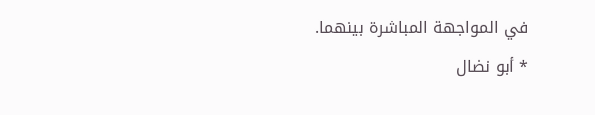في المواجهة المباشرة بينهما.
* أبو نضال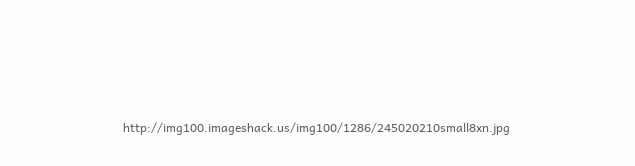http://img100.imageshack.us/img100/1286/245020210small8xn.jpg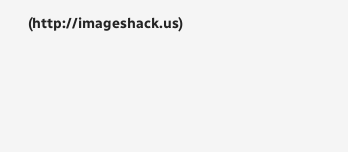(http://imageshack.us)